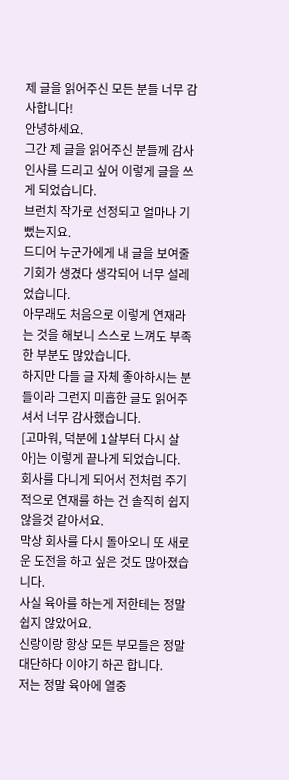제 글을 읽어주신 모든 분들 너무 감사합니다!
안녕하세요.
그간 제 글을 읽어주신 분들께 감사인사를 드리고 싶어 이렇게 글을 쓰게 되었습니다.
브런치 작가로 선정되고 얼마나 기뻤는지요.
드디어 누군가에게 내 글을 보여줄 기회가 생겼다 생각되어 너무 설레었습니다.
아무래도 처음으로 이렇게 연재라는 것을 해보니 스스로 느껴도 부족한 부분도 많았습니다.
하지만 다들 글 자체 좋아하시는 분들이라 그런지 미흡한 글도 읽어주셔서 너무 감사했습니다.
[고마워, 덕분에 1살부터 다시 살아]는 이렇게 끝나게 되었습니다.
회사를 다니게 되어서 전처럼 주기적으로 연재를 하는 건 솔직히 쉽지 않을것 같아서요.
막상 회사를 다시 돌아오니 또 새로운 도전을 하고 싶은 것도 많아졌습니다.
사실 육아를 하는게 저한테는 정말 쉽지 않았어요.
신랑이랑 항상 모든 부모들은 정말 대단하다 이야기 하곤 합니다.
저는 정말 육아에 열중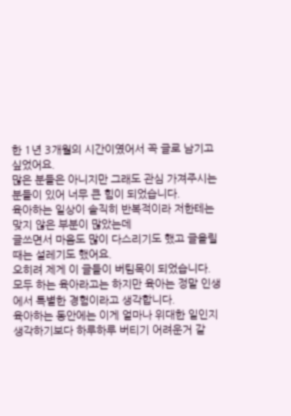한 1년 3개월의 시간이였어서 꼭 글로 남기고 싶었어요.
많은 분들은 아니지만 그래도 관심 가져주시는 분들이 있어 너무 큰 힘이 되었습니다.
육아하는 일상이 솔직히 반복적이라 저한테는 맞지 않은 부분이 많았는데
글쓰면서 마음도 많이 다스리기도 했고 글올릴때는 설레기도 했어요.
오히려 제게 이 글들이 버팀목이 되었습니다.
모두 하는 육아라고는 하지만 육아는 정말 인생에서 특별한 경험이라고 생각합니다.
육아하는 동안에는 이게 얼마나 위대한 일인지 생각하기보다 하루하루 버티기 어려운거 같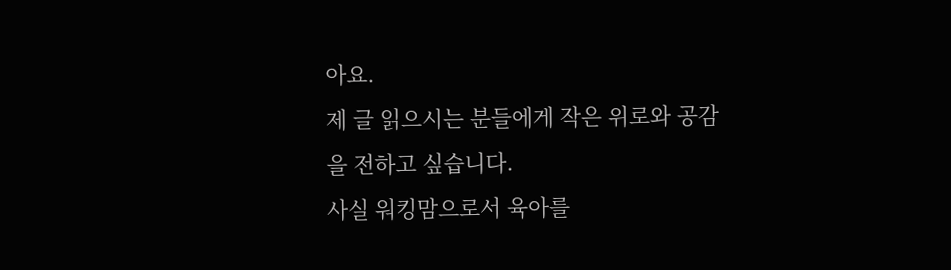아요.
제 글 읽으시는 분들에게 작은 위로와 공감을 전하고 싶습니다.
사실 워킹맘으로서 육아를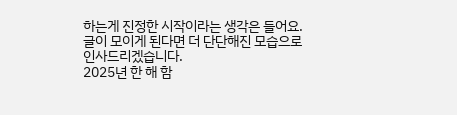하는게 진정한 시작이라는 생각은 들어요.
글이 모이게 된다면 더 단단해진 모습으로 인사드리겠습니다.
2025년 한 해 함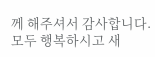께 해주셔서 감사합니다.
모두 행복하시고 새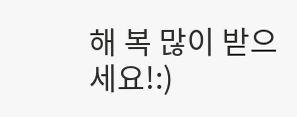해 복 많이 받으세요!:)